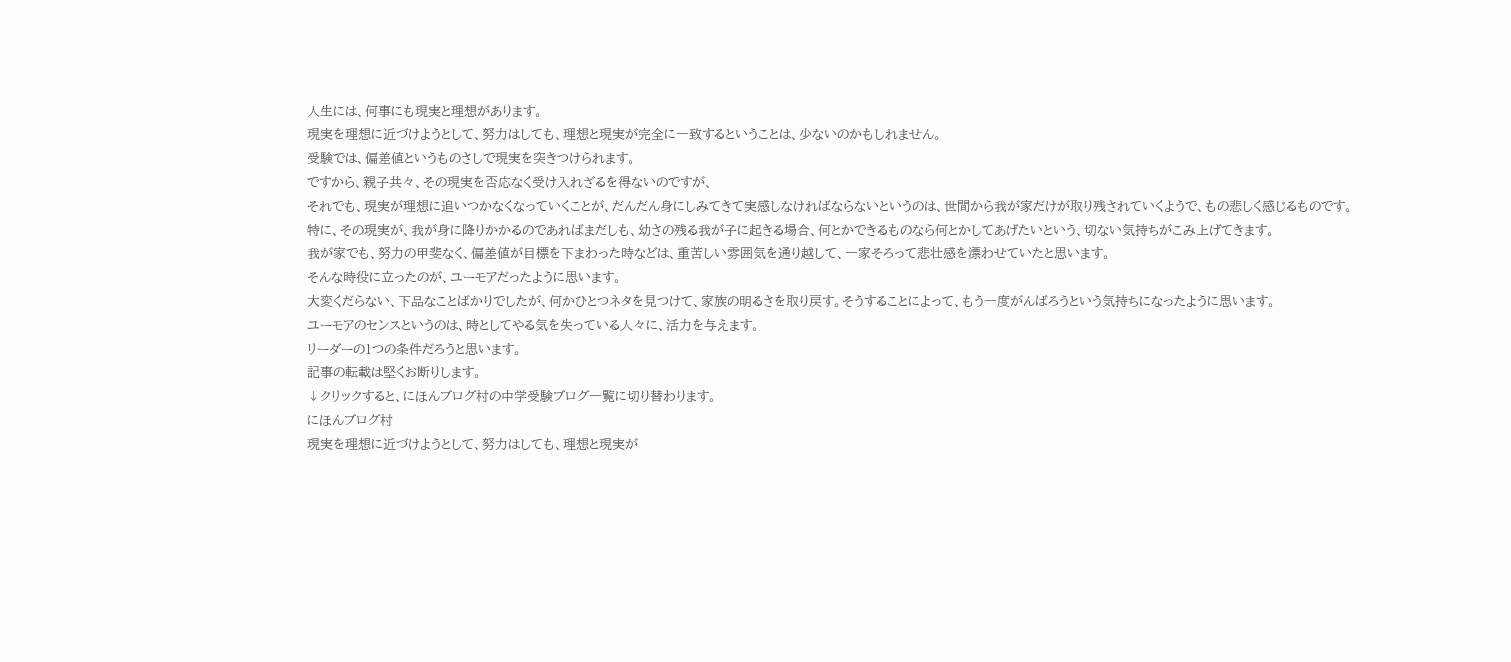人生には、何事にも現実と理想があります。
現実を理想に近づけようとして、努力はしても、理想と現実が完全に一致するということは、少ないのかもしれません。
受験では、偏差値というものさしで現実を突きつけられます。
ですから、親子共々、その現実を否応なく受け入れざるを得ないのですが、
それでも、現実が理想に追いつかなくなっていくことが、だんだん身にしみてきて実感しなければならないというのは、世間から我が家だけが取り残されていくようで、もの悲しく感じるものです。
特に、その現実が、我が身に降りかかるのであればまだしも、幼さの残る我が子に起きる場合、何とかできるものなら何とかしてあげたいという、切ない気持ちがこみ上げてきます。
我が家でも、努力の甲斐なく、偏差値が目標を下まわった時などは、重苦しい雰囲気を通り越して、一家そろって悲壮感を漂わせていたと思います。
そんな時役に立ったのが、ユーモアだったように思います。
大変くだらない、下品なことばかりでしたが、何かひとつネタを見つけて、家族の明るさを取り戻す。そうすることによって、もう一度がんばろうという気持ちになったように思います。
ユーモアのセンスというのは、時としてやる気を失っている人々に、活力を与えます。
リーダーの1つの条件だろうと思います。
記事の転載は堅くお断りします。
↓クリックすると、にほんブログ村の中学受験ブログ一覧に切り替わります。
にほんブログ村
現実を理想に近づけようとして、努力はしても、理想と現実が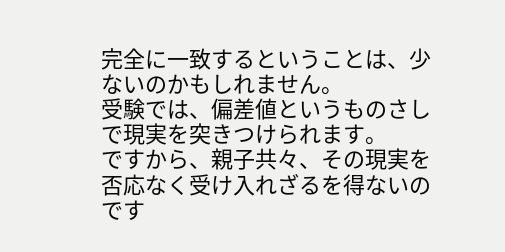完全に一致するということは、少ないのかもしれません。
受験では、偏差値というものさしで現実を突きつけられます。
ですから、親子共々、その現実を否応なく受け入れざるを得ないのです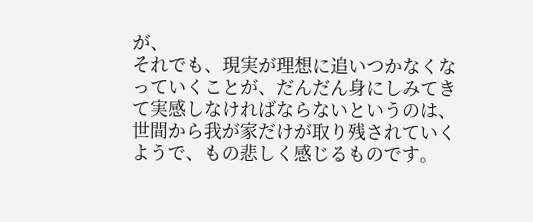が、
それでも、現実が理想に追いつかなくなっていくことが、だんだん身にしみてきて実感しなければならないというのは、世間から我が家だけが取り残されていくようで、もの悲しく感じるものです。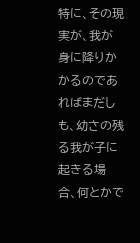特に、その現実が、我が身に降りかかるのであればまだしも、幼さの残る我が子に起きる場合、何とかで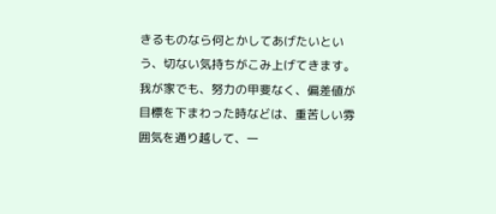きるものなら何とかしてあげたいという、切ない気持ちがこみ上げてきます。
我が家でも、努力の甲斐なく、偏差値が目標を下まわった時などは、重苦しい雰囲気を通り越して、一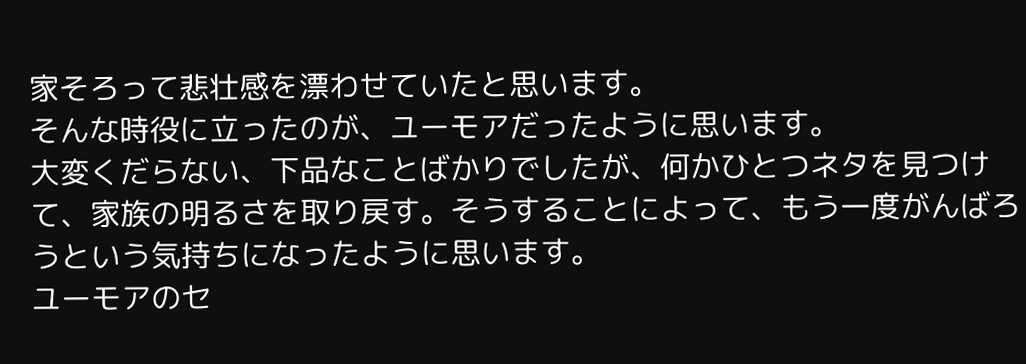家そろって悲壮感を漂わせていたと思います。
そんな時役に立ったのが、ユーモアだったように思います。
大変くだらない、下品なことばかりでしたが、何かひとつネタを見つけて、家族の明るさを取り戻す。そうすることによって、もう一度がんばろうという気持ちになったように思います。
ユーモアのセ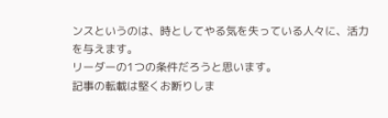ンスというのは、時としてやる気を失っている人々に、活力を与えます。
リーダーの1つの条件だろうと思います。
記事の転載は堅くお断りしま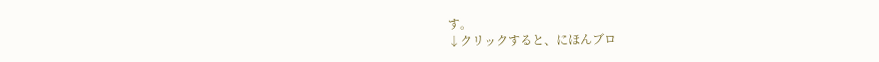す。
↓クリックすると、にほんブロ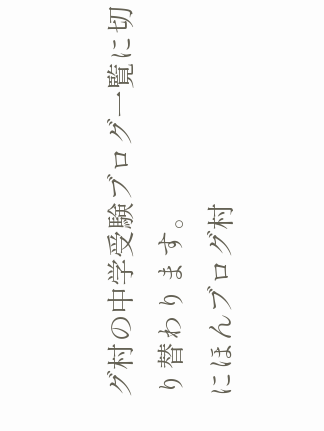グ村の中学受験ブログ一覧に切り替わります。
にほんブログ村